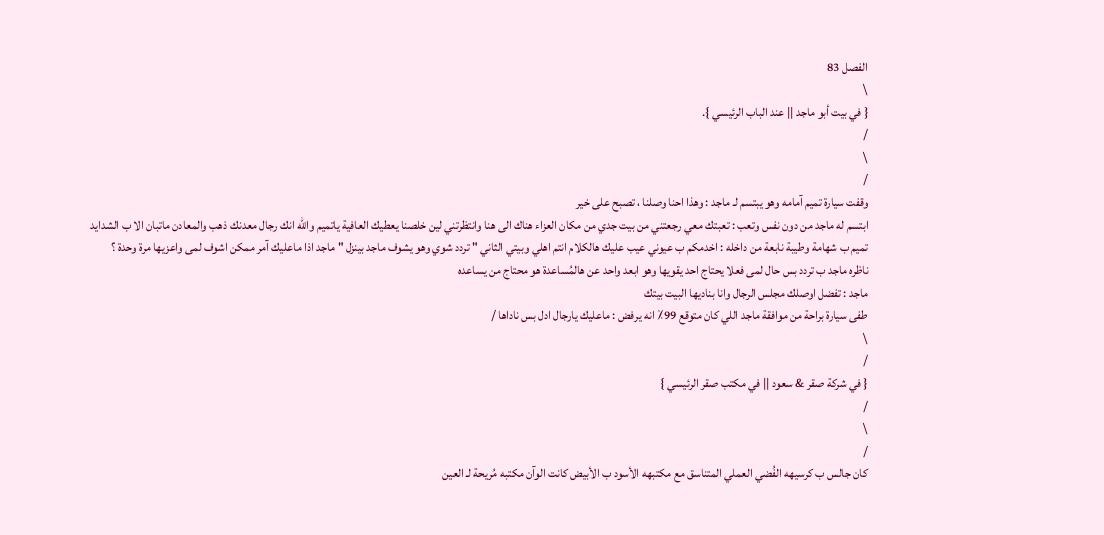الفصل 83
\
{ في بيت أبو ماجد || عند الباب الرئيسي }.
/
\
/
وقفت سيارة تميم آمامه وهو يبتسم لـ ماجد : وهذا احنا وصلنا ، تصبح على خير
ابتسم له ماجد من دون نفس وتعب : تعبتك معي رجعتني من بيت جدي من مكان العزاء هناك الى هنا وانتظرتني لين خلصنا يعطيك العافية ياتميم والله انك رجال معدنك ذهب والمعادن ماتبان الا ب الشدايد
تميم ب شهامة وطيبة نابعة من داخله : اخدمكم ب عيوني عيب عليك هالكلام انتم اهلي وبيتي الثاني " تردد شوي وهو يشوف ماجد بينزل " ماجد اذا ماعليك آمر ممكن اشوف لمى واعزيها مرة وحدة ؟
ناظره ماجد ب تردد بس حال لمى فعلا يحتاج احد يقويها وهو ابعد واحد عن هالمُساعدة هو محتاج من يساعده
ماجد : تفضل اوصلك مجلس الرجال وانا بناديها البيت بيتك
طفى سيارة براحة من موافقة ماجد اللي كان متوقع 99٪ انه يرفض : ماعليك يارجال ادل بس ناداها /
\
/
{ في شركة صقر & سعود || في مكتب صقر الرئيسي }
/
\
/
كان جالس ب كرسيهه الفُضي العملي المتناسق مع مكتبهه الأسود ب الأبيض كانت الوآن مكتبه مُريحة لـ العين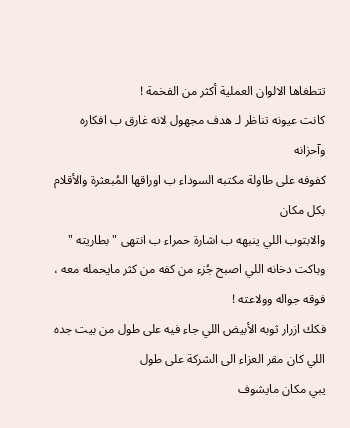تتطغاها الالوان العملية أكثر من الفخمة !
كانت عيونه تناظر لـ هدف مجهول لانه غارق ب افكاره وآحزانه
كفوفه على طاولة مكتبه السوداء ب اوراقها المُبعثرة والأقلام بكل مكان
والابتوب اللي ينبهه ب اشارة حمراء ب انتهى " بطاريته "
وباكت دخانه اللي اصبح جُزء من كفه من كثر مايحمله معه ، فوقه جواله وولاعته !
فكك ازرار ثوبه الأبيض اللي جاء فيه على طول من بيت جده اللي كان مقر العزاء الى الشركة على طول
يبي مكان مايشوف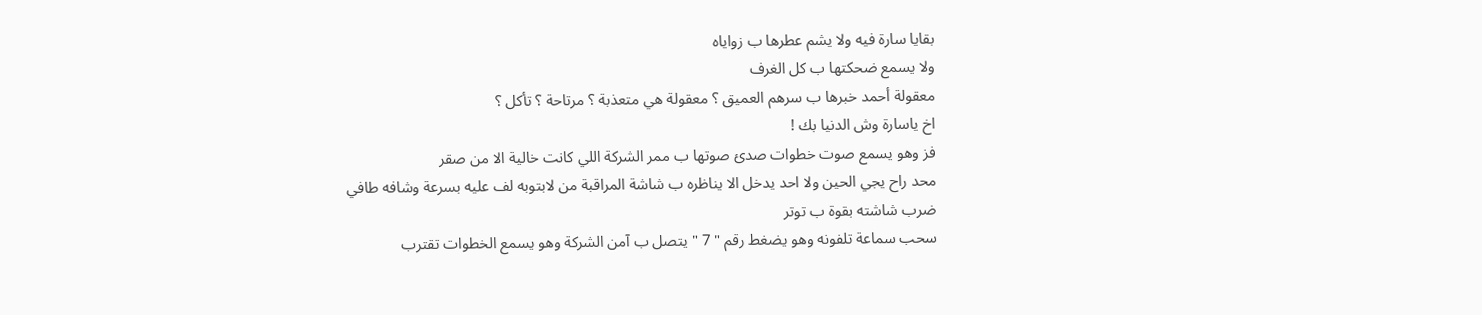بقايا سارة فيه ولا يشم عطرها ب زواياه
ولا يسمع ضحكتها ب كل الغرف
معقولة أحمد خبرها ب سرهم العميق ؟ معقولة هي متعذبة ؟ مرتاحة ؟ تأكل ؟
اخ ياسارة وش الدنيا بك !
فز وهو يسمع صوت خطوات صدئ صوتها ب ممر الشركة اللي كانت خالية الا من صقر
محد راح يجي الحين ولا احد يدخل الا يناظره ب شاشة المراقبة من لابتوبه لف عليه بسرعة وشافه طافي
ضرب شاشته بقوة ب توتر
سحب سماعة تلفونه وهو يضغط رقم " 7 " يتصل ب آمن الشركة وهو يسمع الخطوات تقترب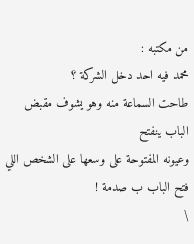من مكتبه :
محمد فيه احد دخل الشركة ؟
طاحت السماعة منه وهو يشوف مقبض الباب ينفتح
وعيونه المفتوحة على وسعها على الشخص اللي فتح الباب ب صدمة !
\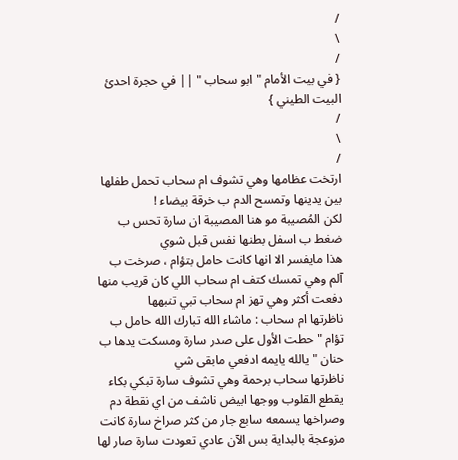/
\
/
{ في بيت الأمام " ابو سحاب " || في حجرة احدئ البيت الطيني }
/
\
/
ارتخت عظامها وهي تشوف ام سحاب تحمل طفلها بين يدينها وتمسح الدم ب خرقة بيضاء !
لكن المُصيبة مو هنا المصيبة ان سارة تحس ب ضغط ب اسفل بطنها نفس قبل شوي
هذا مايفسر الا انها كانت حامل بتؤام ، صرخت ب آلم وهي تمسك كتف ام سحاب اللي كان قريب منها دفعت أكثر وهي تهز ام سحاب تبي تنبهها
ناظرتها ام سحاب : ماشاء الله تبارك الله حامل ب تؤام " حطت الأول على صدر سارة ومسكت يدها ب حنان " يالله يايمه ادفعي مابقى شي
ناظرتها سحاب برحمة وهي تشوف سارة تبكي بكاء يقطع القلوب ووجها ابيض ناشف من اي نقطة دم وصراخها يسمعه سابع جار من كثر صراخ سارة كانت مزوعجة بالبداية بس الآن عادي تعودت سارة صار لها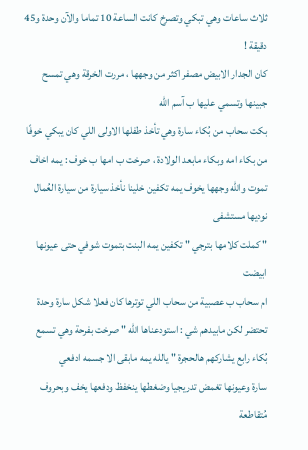ثلاث ساعات وهي تبكي وتصرخ كانت الساعة 10 تماما والآن وحدة و45 دقيقة !
كان الجدار الابيض مصفر اكثر من وجهها ، مررت الخرقة وهي تمسح جبينها وتسمي عليها ب آسم الله
بكت سحاب من بُكاء سارة وهي تأخذ طفلها الاولى اللي كان يبكي خوفًا من بكاء امه وبكاء مابعد الولادة ، صرخت ب امها ب خوف : يمه اخاف تموت والله وجهها يخوف يمه تكفين خلينا نأخذ سيارة من سيارة العُمال نوديها مستشفى
" كملت كلامها بترجي " تكفين يمه البنت بتموت شوفي حتى عيونها ابيضت
ام سحاب ب عصبية من سحاب اللي توترها كان فعلا شكل سارة وحدة تحتضر لكن مابيدهم شي : استودعناها الله " صرخت بفرحة وهي تسمع بُكاء رابع يشاركهم هالحجرة " يالله يمه مابقى الا جسمه ادفعي
سارة وعيونها تغمض تدريجيا وضغطها ينخفظ ودفعها يخف وبحروف مُتقاطعة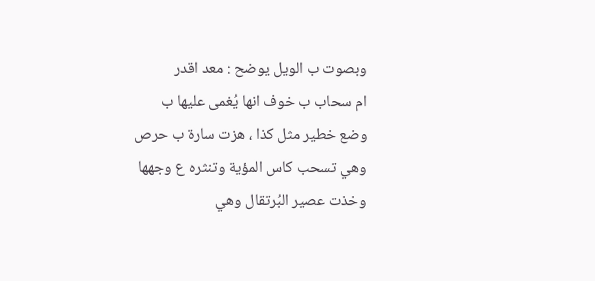وبصوت ب الويل يوضح : معد اقدر
ام سحاب ب خوف انها يُغمى عليها ب وضع خطير مثل كذا ، هزت سارة ب حرص وهي تسحب كاس المؤية وتنثره ع وجهها وخذت عصير البُرتقال وهي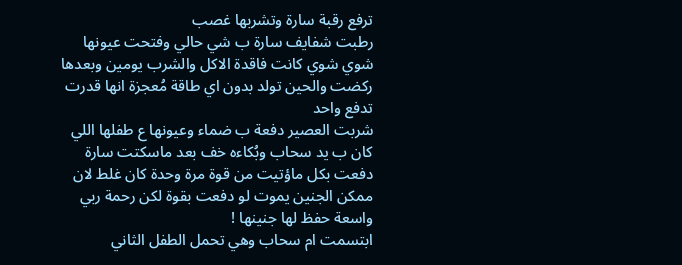ترفع رقبة سارة وتشربها غصب
رطبت شفايف سارة ب شي حالي وفتحت عيونها شوي شوي كانت فاقدة الاكل والشرب يومين وبعدها ركضت والحين تولد بدون اي طاقة مُعجزة انها قدرت تدفع واحد
شربت العصير دفعة ب ضماء وعيونها ع طفلها اللي كان ب يد سحاب وبُكاءه خف بعد ماسكتت سارة
دفعت بكل ماؤتيت من قوة مرة وحدة كان غلط لان ممكن الجنين يموت لو دفعت بقوة لكن رحمة ربي واسعة حفظ لها جنينها !
ابتسمت ام سحاب وهي تحمل الطفل الثاني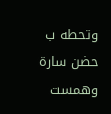وتحطه ب حضن سارة وهمست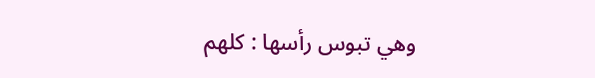وهي تبوس رأسها : كلهم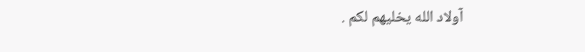آولاد الله يخليهم لكم .